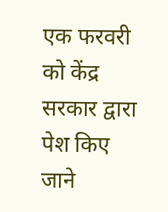एक फरवरी को केंद्र सरकार द्वारा पेश किए जाने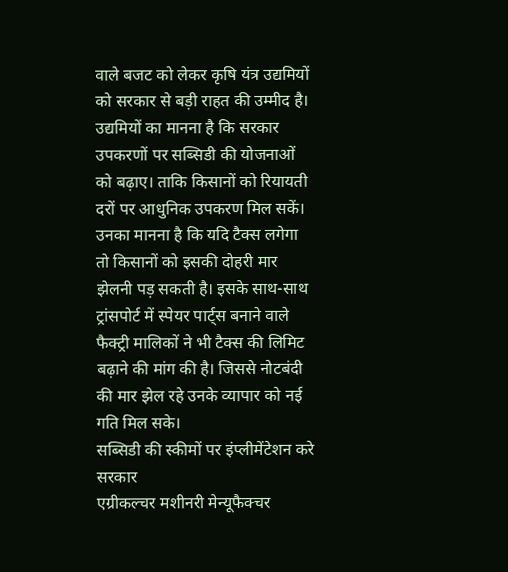वाले बजट को लेकर कृषि यंत्र उद्यमियों को सरकार से बड़ी राहत की उम्मीद है। उद्यमियों का मानना है कि सरकार उपकरणों पर सब्सिडी की योजनाओं को बढ़ाए। ताकि किसानों को रियायती दरों पर आधुनिक उपकरण मिल सकें। उनका मानना है कि यदि टैक्स लगेगा तो किसानों को इसकी दोहरी मार झेलनी पड़ सकती है। इसके साथ-साथ ट्रांसपोर्ट में स्पेयर पार्ट्स बनाने वाले फैक्ट्री मालिकों ने भी टैक्स की लिमिट बढ़ाने की मांग की है। जिससे नोटबंदी की मार झेल रहे उनके व्यापार को नई गति मिल सके।
सब्सिडी की स्कीमों पर इंप्लीमेंटेशन करे सरकार
एग्रीकल्चर मशीनरी मेन्यूफैक्चर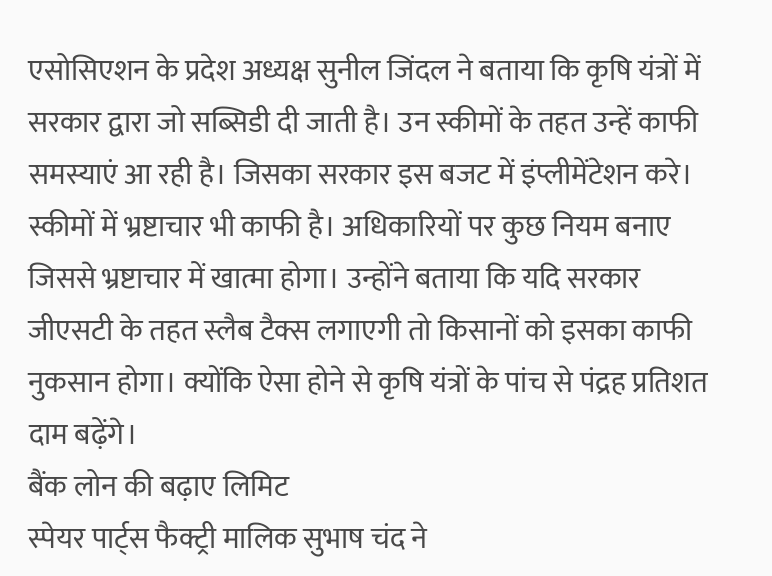एसोसिएशन के प्रदेश अध्यक्ष सुनील जिंदल ने बताया कि कृषि यंत्रों में सरकार द्वारा जो सब्सिडी दी जाती है। उन स्कीमों के तहत उन्हें काफी समस्याएं आ रही है। जिसका सरकार इस बजट में इंप्लीमेंटेशन करे। स्कीमों में भ्रष्टाचार भी काफी है। अधिकारियों पर कुछ नियम बनाए जिससे भ्रष्टाचार में खात्मा होगा। उन्होंने बताया कि यदि सरकार जीएसटी के तहत स्लैब टैक्स लगाएगी तो किसानों को इसका काफी नुकसान होगा। क्योंकि ऐसा होने से कृषि यंत्रों के पांच से पंद्रह प्रतिशत दाम बढ़ेंगे।
बैंक लोन की बढ़ाए लिमिट
स्पेयर पार्ट्स फैक्ट्री मालिक सुभाष चंद ने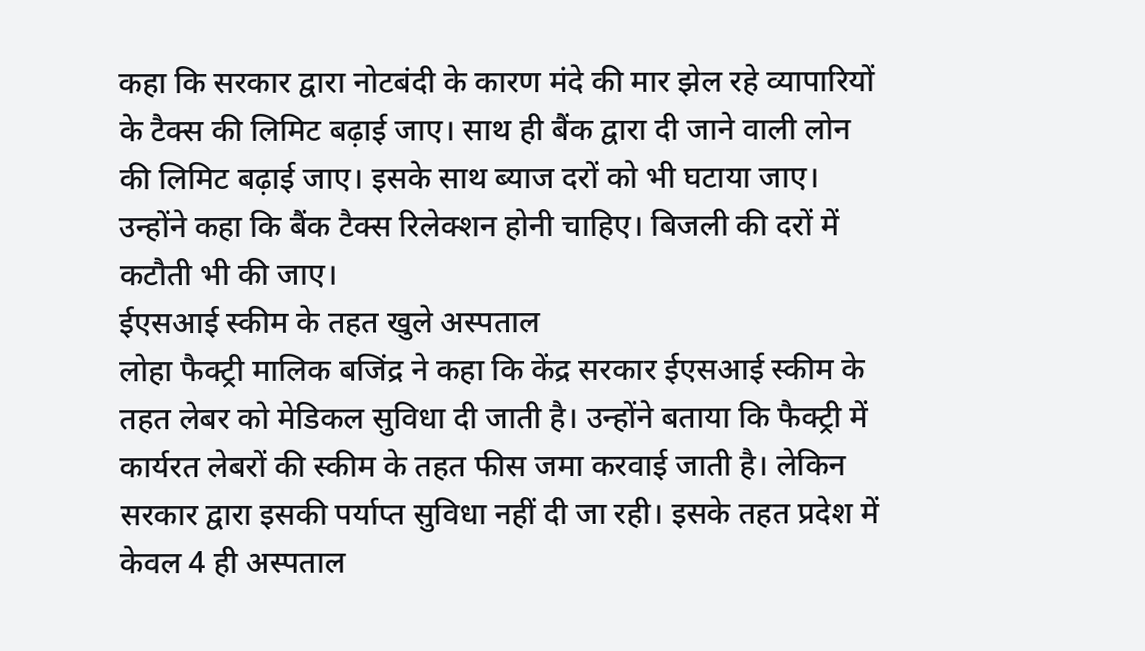कहा कि सरकार द्वारा नोटबंदी के कारण मंदे की मार झेल रहे व्यापारियों के टैक्स की लिमिट बढ़ाई जाए। साथ ही बैंक द्वारा दी जाने वाली लोन की लिमिट बढ़ाई जाए। इसके साथ ब्याज दरों को भी घटाया जाए। उन्होंने कहा कि बैंक टैक्स रिलेक्शन होनी चाहिए। बिजली की दरों में कटौती भी की जाए।
ईएसआई स्कीम के तहत खुले अस्पताल
लोहा फैक्ट्री मालिक बजिंद्र ने कहा कि केंद्र सरकार ईएसआई स्कीम के तहत लेबर को मेडिकल सुविधा दी जाती है। उन्होंने बताया कि फैक्ट्री में कार्यरत लेबरों की स्कीम के तहत फीस जमा करवाई जाती है। लेकिन सरकार द्वारा इसकी पर्याप्त सुविधा नहीं दी जा रही। इसके तहत प्रदेश में केवल 4 ही अस्पताल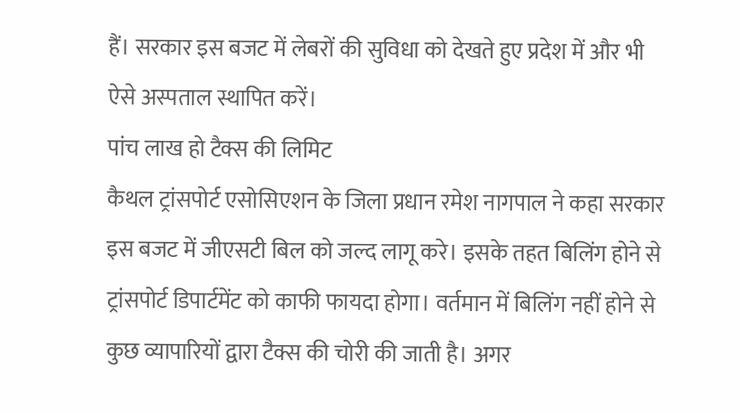हैं। सरकार इस बजट में लेबरों की सुविधा को देखते हुए प्रदेश में और भी ऐसे अस्पताल स्थापित करें।
पांच लाख हो टैक्स की लिमिट
कैथल ट्रांसपोर्ट एसोसिएशन के जिला प्रधान रमेश नागपाल ने कहा सरकार इस बजट में जीएसटी बिल को जल्द लागू करे। इसके तहत बिलिंग होने से ट्रांसपोर्ट डिपार्टमेंट को काफी फायदा होगा। वर्तमान में बिलिंग नहीं होने से कुछ व्यापारियों द्वारा टैक्स की चोरी की जाती है। अगर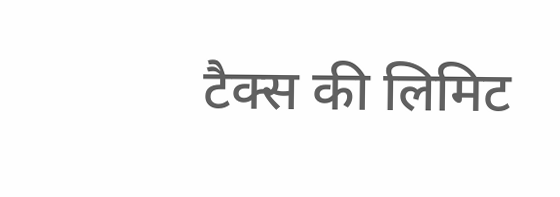टैक्स की लिमिट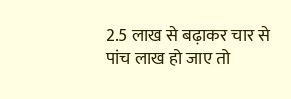2.5 लाख से बढ़ाकर चार से पांच लाख हो जाए तो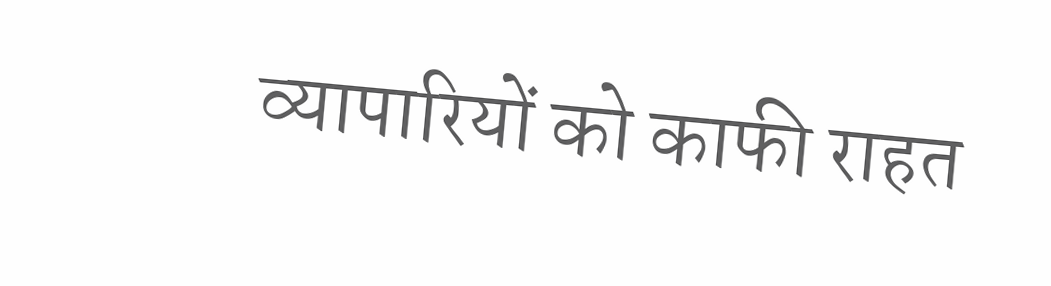व्यापारियों को काफी राहत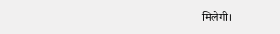मिलेगी।